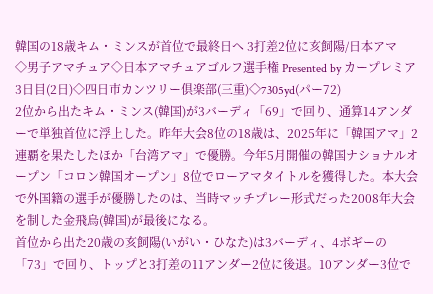韓国の18歳キム・ミンスが首位で最終日へ 3打差2位に亥飼陽/日本アマ
◇男子アマチュア◇日本アマチュアゴルフ選手権 Presented by カープレミア 3日目(2日)◇四日市カンツリー倶楽部(三重)◇7305yd(パー72)
2位から出たキム・ミンス(韓国)が3バーディ「69」で回り、通算14アンダーで単独首位に浮上した。昨年大会8位の18歳は、2025年に「韓国アマ」2連覇を果たしたほか「台湾アマ」で優勝。今年5月開催の韓国ナショナルオープン「コロン韓国オープン」8位でローアマタイトルを獲得した。本大会で外国籍の選手が優勝したのは、当時マッチプレー形式だった2008年大会を制した金飛烏(韓国)が最後になる。
首位から出た20歳の亥飼陽(いがい・ひなた)は3バーディ、4ボギーの「73」で回り、トップと3打差の11アンダー2位に後退。10アンダー3位で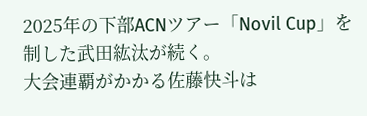2025年の下部ACNツアー「Novil Cup」を制した武田紘汰が続く。
大会連覇がかかる佐藤快斗は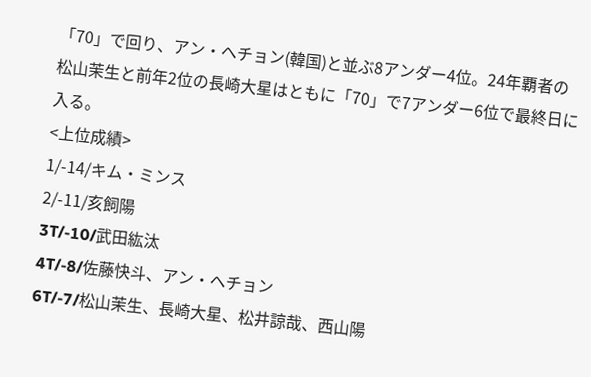「70」で回り、アン・ヘチョン(韓国)と並ぶ8アンダー4位。24年覇者の松山茉生と前年2位の長崎大星はともに「70」で7アンダー6位で最終日に入る。
<上位成績>
1/-14/キム・ミンス
2/-11/亥飼陽
3T/-10/武田紘汰
4T/-8/佐藤快斗、アン・ヘチョン
6T/-7/松山茉生、長崎大星、松井諒哉、西山陽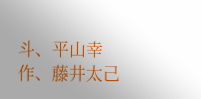斗、平山幸作、藤井太己